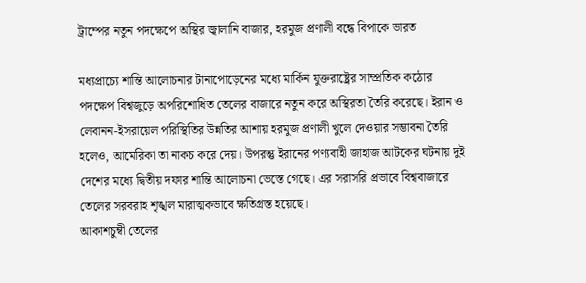ট্রাম্পের নতুন পদক্ষেপে অস্থির জ্বালানি বাজার, হরমুজ প্রণালী বন্ধে বিপাকে ভারত

মধ্যপ্রাচ্যে শান্তি আলোচনার টানাপোড়েনের মধ্যে মার্কিন যুক্তরাষ্ট্রের সাম্প্রতিক কঠোর পদক্ষেপ বিশ্বজুড়ে অপরিশোধিত তেলের বাজারে নতুন করে অস্থিরতা তৈরি করেছে। ইরান ও লেবানন-ইসরায়েল পরিস্থিতির উন্নতির আশায় হরমুজ প্রণালী খুলে দেওয়ার সম্ভাবনা তৈরি হলেও, আমেরিকা তা নাকচ করে দেয়। উপরন্তু ইরানের পণ্যবাহী জাহাজ আটকের ঘটনায় দুই দেশের মধ্যে দ্বিতীয় দফার শান্তি আলোচনা ভেস্তে গেছে। এর সরাসরি প্রভাবে বিশ্ববাজারে তেলের সরবরাহ শৃঙ্খল মারাত্মকভাবে ক্ষতিগ্রস্ত হয়েছে।
আকাশচুম্বী তেলের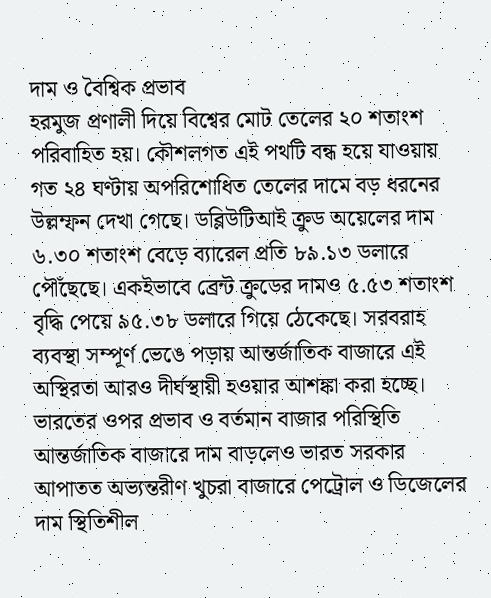দাম ও বৈশ্বিক প্রভাব
হরমুজ প্রণালী দিয়ে বিশ্বের মোট তেলের ২০ শতাংশ পরিবাহিত হয়। কৌশলগত এই পথটি বন্ধ হয়ে যাওয়ায় গত ২৪ ঘণ্টায় অপরিশোধিত তেলের দামে বড় ধরনের উল্লম্ফন দেখা গেছে। ডব্লিউটিআই ক্রুড অয়েলের দাম ৬.৩০ শতাংশ বেড়ে ব্যারেল প্রতি ৮৯.১৩ ডলারে পৌঁছেছে। একইভাবে ব্রেন্ট ক্রুডের দামও ৫.৫৩ শতাংশ বৃদ্ধি পেয়ে ৯৫.৩৮ ডলারে গিয়ে ঠেকেছে। সরবরাহ ব্যবস্থা সম্পূর্ণ ভেঙে পড়ায় আন্তর্জাতিক বাজারে এই অস্থিরতা আরও দীর্ঘস্থায়ী হওয়ার আশঙ্কা করা হচ্ছে।
ভারতের ওপর প্রভাব ও বর্তমান বাজার পরিস্থিতি
আন্তর্জাতিক বাজারে দাম বাড়লেও ভারত সরকার আপাতত অভ্যন্তরীণ খুচরা বাজারে পেট্রোল ও ডিজেলের দাম স্থিতিশীল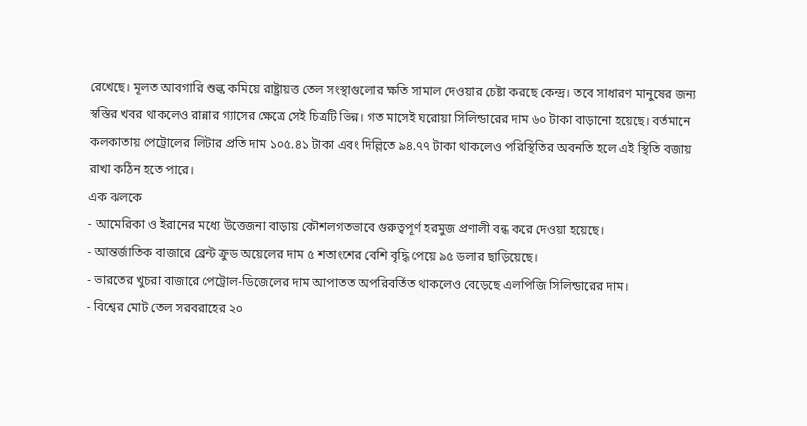রেখেছে। মূলত আবগারি শুল্ক কমিয়ে রাষ্ট্রায়ত্ত তেল সংস্থাগুলোর ক্ষতি সামাল দেওয়ার চেষ্টা করছে কেন্দ্র। তবে সাধারণ মানুষের জন্য স্বস্তির খবর থাকলেও রান্নার গ্যাসের ক্ষেত্রে সেই চিত্রটি ভিন্ন। গত মাসেই ঘরোয়া সিলিন্ডারের দাম ৬০ টাকা বাড়ানো হয়েছে। বর্তমানে কলকাতায় পেট্রোলের লিটার প্রতি দাম ১০৫.৪১ টাকা এবং দিল্লিতে ৯৪.৭৭ টাকা থাকলেও পরিস্থিতির অবনতি হলে এই স্থিতি বজায় রাখা কঠিন হতে পারে।
এক ঝলকে
- আমেরিকা ও ইরানের মধ্যে উত্তেজনা বাড়ায় কৌশলগতভাবে গুরুত্বপূর্ণ হরমুজ প্রণালী বন্ধ করে দেওয়া হয়েছে।
- আন্তর্জাতিক বাজারে ব্রেন্ট ক্রুড অয়েলের দাম ৫ শতাংশের বেশি বৃদ্ধি পেয়ে ৯৫ ডলার ছাড়িয়েছে।
- ভারতের খুচরা বাজারে পেট্রোল-ডিজেলের দাম আপাতত অপরিবর্তিত থাকলেও বেড়েছে এলপিজি সিলিন্ডারের দাম।
- বিশ্বের মোট তেল সরবরাহের ২০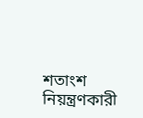শতাংশ নিয়ন্ত্রণকারী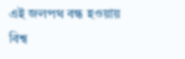এই জলপথ বন্ধ হওয়ায় বিশ্ব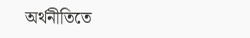অর্থনীতিতে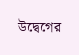উদ্বেগের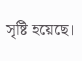সৃষ্টি হয়েছে।